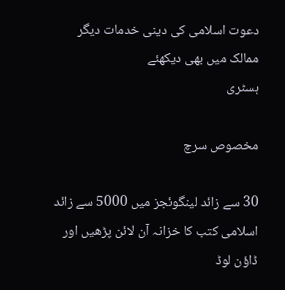دعوت اسلامی کی دینی خدمات دیگر ممالک میں بھی دیکھئے
ہسٹری

مخصوص سرچ

30 سے زائد لینگوئجز میں 5000 سے زائد اسلامی کتب کا خزانہ آن لائن پڑھیں اور ڈاؤن لوڈ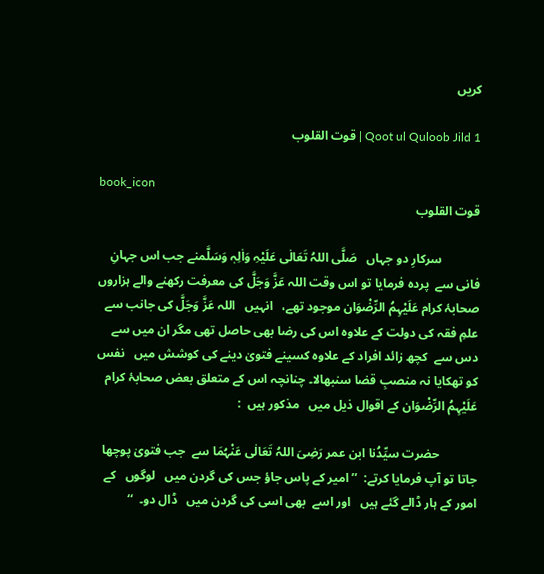کریں

Qoot ul Quloob Jild 1 | قوت القلوب

book_icon
قوت القلوب

            سرکارِ دو جہاں   صَلَّی اللہُ تَعَالٰی عَلَیْہِ وَاٰلِہٖ وَسَلَّمنے جب اس جہانِ فانی سے  پردہ فرمایا تو اس وقت اللہ عَزَّ وَجَلَّ کی معرفت رکھنے والے ہزاروں   صحابۂ کرام عَلَیْہِمُ الرِّضْوَان موجود تھے،   انہیں   اللہ عَزَّ وَجَلَّ کی جانب سے  علمِ فقہ کی دولت کے علاوہ اس کی رضا بھی حاصل تھی مگر ان میں سے  دس سے  کچھ زائد افراد کے علاوہ کسینے فتویٰ دینے کی کوشش میں   نفس کو تھکایا نہ منصبِ قضا سنبھالا۔ چنانچہ اس کے متعلق بعض صحابۂ کرام عَلَیْہِمُ الرِّضْوَان کے اقوال ذیل میں   مذکور ہیں  :

            حضرت سیِّدُنا ابن عمر رَضِیَ اللہُ تَعَالٰی عَنْہُمَا سے  جب فتویٰ پوچھا جاتا تو آپ فرمایا کرتے:  ’’امیر کے پاس جاؤ جس کی گردن میں   لوگوں   کے امور کے ہار ڈالے گئے ہیں   اور اسے  بھی اسی کی گردن میں   ڈال دو۔  ‘‘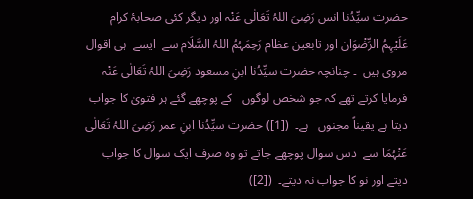حضرت سیِّدُنا انس رَضِیَ اللہُ تَعَالٰی عَنْہ اور دیگر کئی صحابۂ کرام عَلَیْہِمُ الرِّضْوَان اور تابعین عظام رَحِمَہُمُ اللہُ السَّلَام سے  ایسے  ہی اقوال مروی ہیں  ۔ چنانچہ حضرت سیِّدُنا ابنِ مسعود رَضِیَ اللہُ تَعَالٰی عَنْہ  فرمایا کرتے تھے کہ جو شخص لوگوں   کے پوچھے گئے ہر فتویٰ کا جواب دیتا ہے یقیناً مجنوں   ہے۔  ([1]) حضرت سیِّدُنا ابنِ عمر رَضِیَ اللہُ تَعَالٰی عَنْہُمَا سے  دس سوال پوچھے جاتے تو وہ صرف ایک سوال کا جواب دیتے اور نو کا جواب نہ دیتے۔  ([2])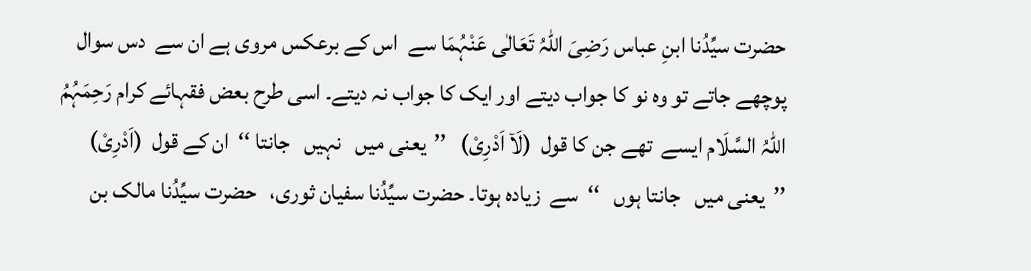حضرت سیِّدُنا ابنِ عباس رَضِیَ اللہُ تَعَالٰی عَنْہُمَا سے  اس کے برعکس مروی ہے ان سے  دس سوال پوچھے جاتے تو وہ نو کا جواب دیتے اور ایک کا جواب نہ دیتے۔ اسی طرح بعض فقہائے کرام رَحِمَہُمُ اللہُ السَّلَام ایسے  تھے جن کا قول  (لَاۤ اَدْرِیْ)   ’’یعنی میں   نہیں   جانتا ‘‘  ان کے قول  (اَدْرِیْ)  ’’یعنی میں   جانتا ہوں   ‘‘  سے  زیادہ ہوتا۔ حضرت سیِّدُنا سفیان ثوری،   حضرت سیِّدُنا مالک بن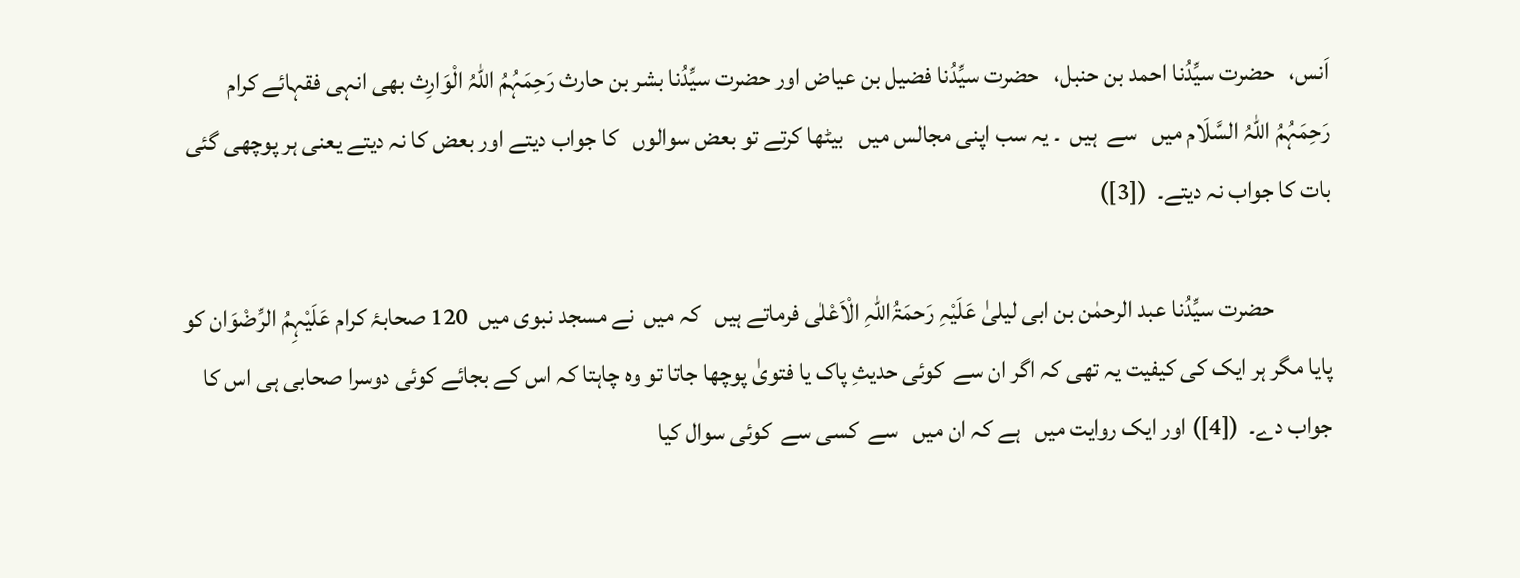اَنس،   حضرت سیِّدُنا احمد بن حنبل،   حضرت سیِّدُنا فضیل بن عیاض اور حضرت سیِّدُنا بشر بن حارث رَحِمَہُمُ اللہُ الْوَارِث بھی انہی فقہائے کرام رَحِمَہُمُ اللہُ السَّلَام میں   سے  ہیں  ۔ یہ سب اپنی مجالس میں   بیٹھا کرتے تو بعض سوالوں   کا جواب دیتے اور بعض کا نہ دیتے یعنی ہر پوچھی گئی بات کا جواب نہ دیتے۔  ([3])

            حضرت سیِّدُنا عبد الرحمٰن بن ابی لیلیٰ عَلَیْہِ رَحمَۃُاللہِ الْاَعْلٰی فرماتے ہیں   کہ میں  نے مسجد نبوی میں  120 صحابۂ کرام عَلَیْہِمُ الرِّضْوَان کو پایا مگر ہر ایک کی کیفیت یہ تھی کہ اگر ان سے  کوئی حدیثِ پاک یا فتویٰ پوچھا جاتا تو وہ چاہتا کہ اس کے بجائے کوئی دوسرا صحابی ہی اس کا جواب دے۔  ([4]) اور ایک روایت میں   ہے کہ ان میں   سے  کسی سے  کوئی سوال کیا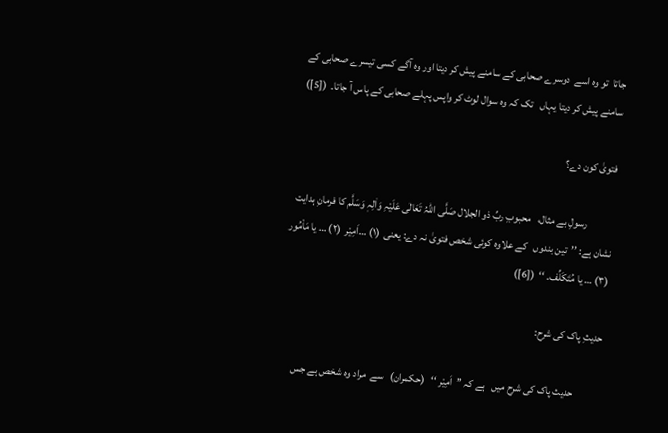جاتا  تو وہ اسے  دوسرے صحابی کے سامنے پیش کر دیتا اور وہ آگے کسی تیسرے صحابی کے سامنے پیش کر دیتا یہاں   تک کہ وہ سوال لوٹ کر واپس پہلے صحابی کے پاس آ جاتا۔  ([5])

فتویٰ کون دے؟

            رسولِ بے مثال،   محبوبِ ربِّ ذو الجلال صَلَّی اللہُ تَعَالٰی عَلَیْہِ وَاٰلِہٖ وَسَلَّم کا فرمانِ ہدایت نشان ہے: ’’تین بندوں   کے علاوہ کوئی شخص فتویٰ نہ دے: یعنی  (۱) …اَمِیْر  (۲) … یا مَاْمُور  (۳) … یا مُتَکَلِّف۔ ‘‘  ([6])

حدیثِ پاک کی شرح:

            حدیث پاک کی شرح میں   ہے کہ ’’اَمِیْر ‘‘   (حکمران)   سے  مراد وہ شخص ہے جس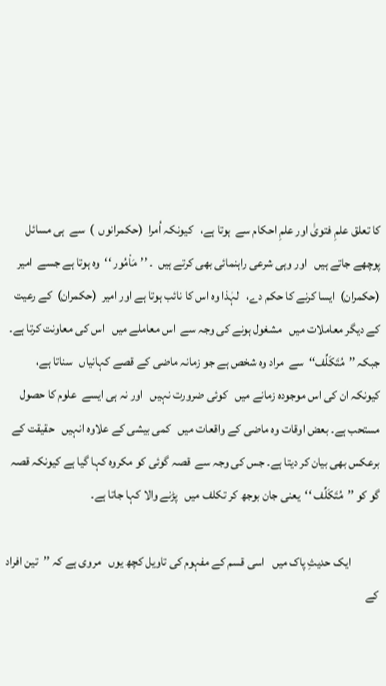کا تعلق علمِ فتویٰ اور علمِ احکام سے  ہوتا ہے،   کیونکہ اُمرا  (حکمرانوں  )  سے  ہی مسائل پوچھے جاتے ہیں   اور وہی شرعی راہنمائی بھی کرتے ہیں  ۔ ’’مَاْمُور ‘‘  وہ ہوتا ہے جسے  امیر  (حکمران)  ایسا کرنے کا حکم دے،   لہٰذا وہ اس کا نائب ہوتا ہے اور امیر  (حکمران)  کے رعیت کے دیگر معاملات میں   مشغول ہونے کی وجہ سے  اس معاملے میں   اس کی معاونت کرتا ہے۔ جبکہ ’’مُتَکَلِّف‘‘  سے  مراد وہ شخص ہے جو زمانہ ماضی کے قصے کہانیاں   سناتا ہے،   کیونکہ ان کی اس موجودہ زمانے میں   کوئی ضرورت نہیں   اور نہ ہی ایسے  علوم کا حصول مستحب ہے۔ بعض اوقات وہ ماضی کے واقعات میں   کمی بیشی کے علاوہ انہیں   حقیقت کے برعکس بھی بیان کر دیتا ہے۔ جس کی وجہ سے  قصہ گوئی کو مکروہ کہا گیا ہے کیونکہ قصہ گو کو ’’مُتَکَلِّف ‘‘  یعنی جان بوجھ کر تکلف میں   پڑنے والا کہا جاتا ہے۔

            ایک حدیثِ پاک میں   اسی قسم کے مفہوم کی تاویل کچھ یوں   مروی ہے کہ ’’تین افراد کے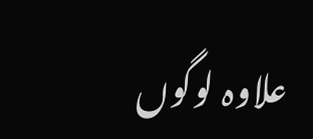علاوہ لوگوں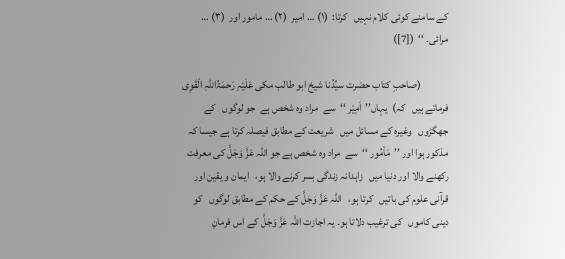کے سامنے کوئی کلام نہیں   کرتا:  (۱) … امیر  (۲) … مامور اور  (۳) … مرائی۔ ‘‘  ([7])

             (صاحبِ کتاب حضرت سیِّدُنا شیخ ابو طالب مکی عَلَیْہِ رَحمَۃُاللہِ الْقَوِی فرماتے ہیں   کہ)  یہاں’’اَمِیْر ‘‘  سے  مراد وہ شخص ہے  جو لوگوں   کے جھگڑوں   وغیرہ کے مسائل میں   شریعت کے مطابق فیصلہ کرتا ہے جیسا کہ مذکور ہوا اور ’’مَاْمُور ‘‘  سے  مراد وہ شخص ہے جو اللہ عَزَّ وَجَلَّ کی معرفت رکھنے والا اور دنیا میں   زاہدانہ زندگی بسر کرنے والا ہو،   ایمان و یقین اور قرآنی علوم کی باتیں   کرتا ہو،   اللہ عَزَّ وَجَلَّ کے حکم کے مطابق لوگوں   کو دینی کاموں   کی ترغیب دلاتا ہو۔ یہ اجازت اللہ عَزَّ وَجَلَّ کے اس فرمانِ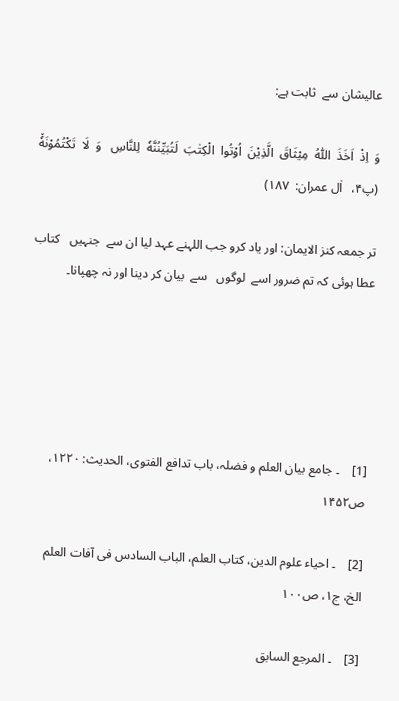عالیشان سے  ثابت ہے:

وَ  اِذْ  اَخَذَ  اللّٰهُ  مِیْثَاقَ  الَّذِیْنَ  اُوْتُوا  الْكِتٰبَ  لَتُبَیِّنُنَّهٗ  لِلنَّاسِ   وَ  لَا  تَكْتُمُوْنَهٗ٘   (پ۴،   اٰل عمران:  ۱۸۷)

تر جمعہ کنز الایمان: اور یاد کرو جب اللہنے عہد لیا ان سے  جنہیں   کتاب عطا ہوئی کہ تم ضرور اسے  لوگوں   سے  بیان کر دینا اور نہ چھپانا۔





[1]    ۔ جامع بیان العلم و فضلہ، باب تدافع الفتوی، الحدیث: ۱۲۲۰، ص۱۴۵۲

[2]    ۔ احیاء علوم الدین، کتاب العلم، الباب السادس فی آفات العلم   الخ، ج۱، ص۱۰۰

[3]    ۔ المرجع السابق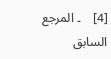[4]    ۔ المرجع السابق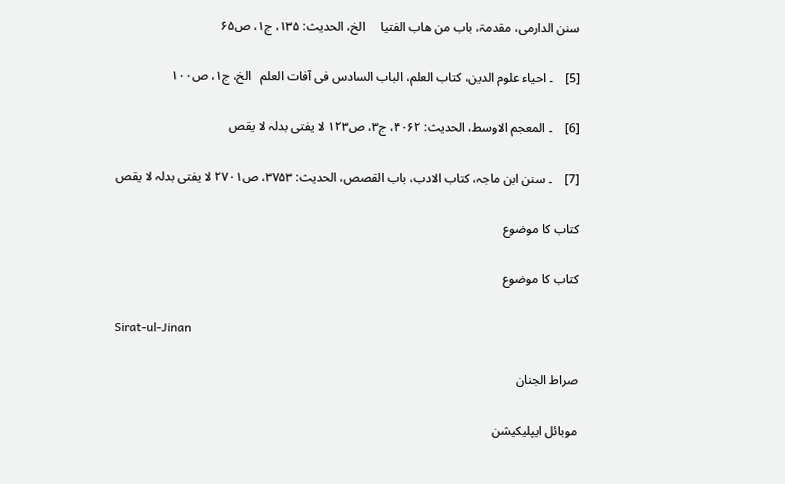سنن الدارمی، مقدمۃ، باب من ھاب الفتیا     الخ، الحدیث: ۱۳۵، ج۱، ص۶۵

[5]    ۔ احیاء علوم الدین، کتاب العلم، الباب السادس فی آفات العلم   الخ، ج۱، ص۱۰۰

[6]    ۔ المعجم الاوسط، الحدیث: ۴۰۶۲، ج۳، ص۱۲۳ لا یفتی بدلہ لا یقص

[7]    ۔ سنن ابن ماجہ، کتاب الادب، باب القصص، الحدیث: ۳۷۵۳، ص۲۷۰۱ لا یفتی بدلہ لا یقص

کتاب کا موضوع

کتاب کا موضوع

Sirat-ul-Jinan

صراط الجنان

موبائل ایپلیکیشن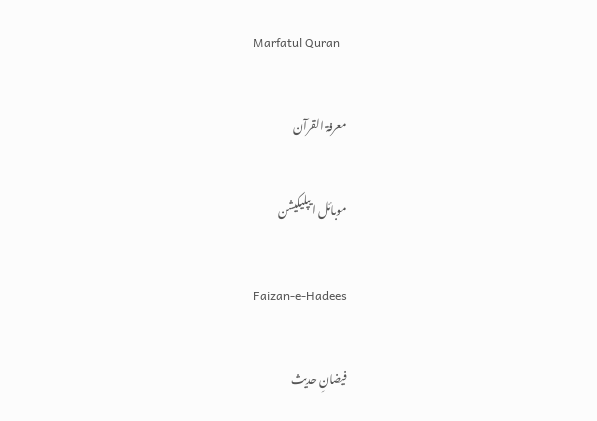Marfatul Quran

معرفۃ القرآن

موبائل ایپلیکیشن

Faizan-e-Hadees

فیضانِ حدیث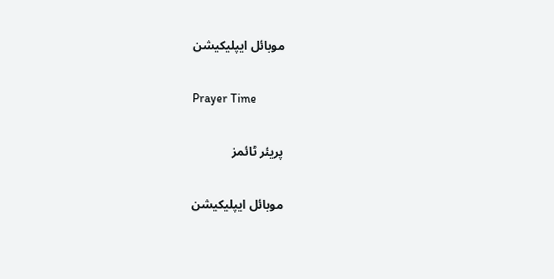موبائل ایپلیکیشن

Prayer Time

پریئر ٹائمز

موبائل ایپلیکیشن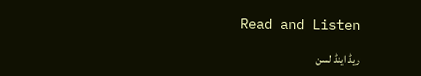Read and Listen

ریڈ اینڈ لسن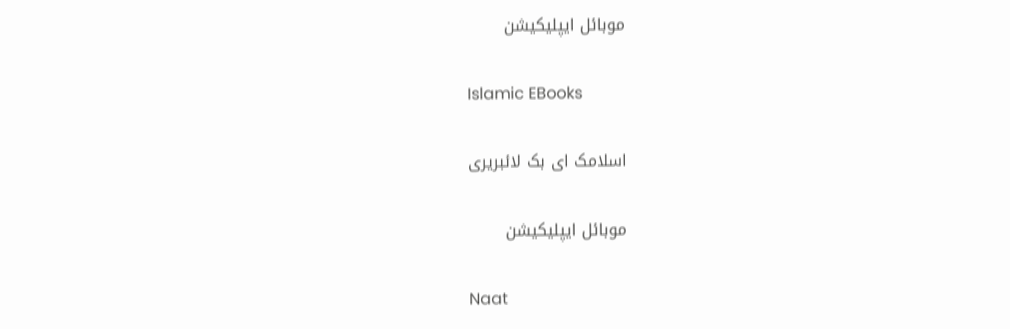موبائل ایپلیکیشن

Islamic EBooks

اسلامک ای بک لائبریری

موبائل ایپلیکیشن

Naat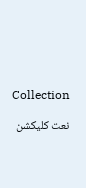Collection

نعت کلیکشن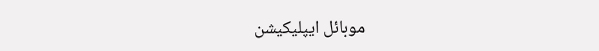موبائل ایپلیکیشن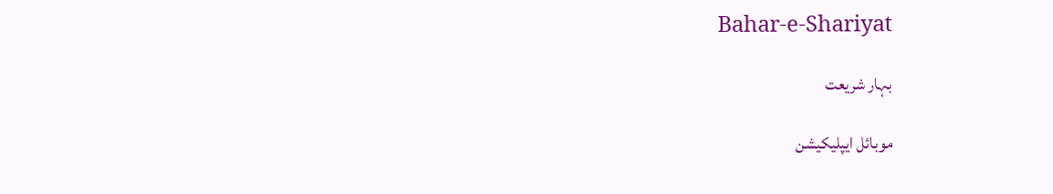Bahar-e-Shariyat

بہار شریعت

موبائل ایپلیکیشن